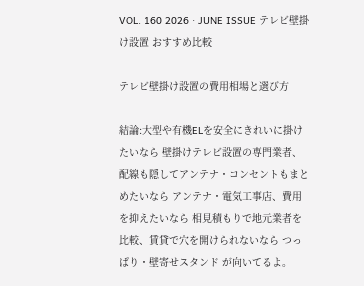VOL. 160 2026 · JUNE ISSUE テレビ壁掛け設置 おすすめ比較

テレビ壁掛け設置の費用相場と選び方

結論:大型や有機ELを安全にきれいに掛けたいなら 壁掛けテレビ設置の専門業者、配線も隠してアンテナ・コンセントもまとめたいなら アンテナ・電気工事店、費用を抑えたいなら 相見積もりで地元業者を比較、賃貸で穴を開けられないなら つっぱり・壁寄せスタンド が向いてるよ。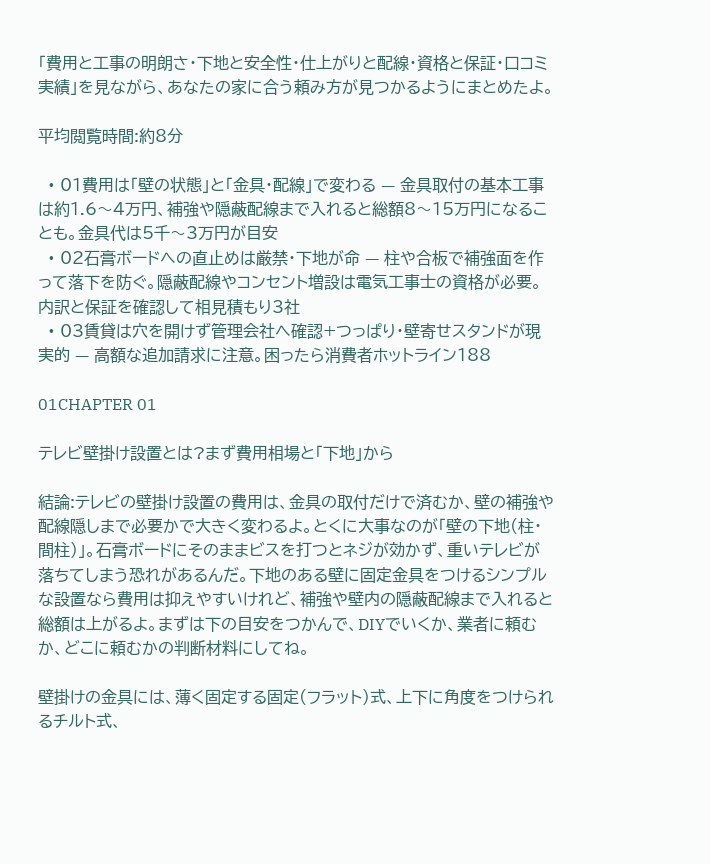「費用と工事の明朗さ・下地と安全性・仕上がりと配線・資格と保証・口コミ実績」を見ながら、あなたの家に合う頼み方が見つかるようにまとめたよ。

平均閲覧時間:約8分

  • 01費用は「壁の状態」と「金具・配線」で変わる — 金具取付の基本工事は約1.6〜4万円、補強や隠蔽配線まで入れると総額8〜15万円になることも。金具代は5千〜3万円が目安
  • 02石膏ボードへの直止めは厳禁・下地が命 — 柱や合板で補強面を作って落下を防ぐ。隠蔽配線やコンセント増設は電気工事士の資格が必要。内訳と保証を確認して相見積もり3社
  • 03賃貸は穴を開けず管理会社へ確認+つっぱり・壁寄せスタンドが現実的 — 高額な追加請求に注意。困ったら消費者ホットライン188

01CHAPTER 01

テレビ壁掛け設置とは?まず費用相場と「下地」から

結論:テレビの壁掛け設置の費用は、金具の取付だけで済むか、壁の補強や配線隠しまで必要かで大きく変わるよ。とくに大事なのが「壁の下地(柱・間柱)」。石膏ボードにそのままビスを打つとネジが効かず、重いテレビが落ちてしまう恐れがあるんだ。下地のある壁に固定金具をつけるシンプルな設置なら費用は抑えやすいけれど、補強や壁内の隠蔽配線まで入れると総額は上がるよ。まずは下の目安をつかんで、DIYでいくか、業者に頼むか、どこに頼むかの判断材料にしてね。

壁掛けの金具には、薄く固定する固定(フラット)式、上下に角度をつけられるチルト式、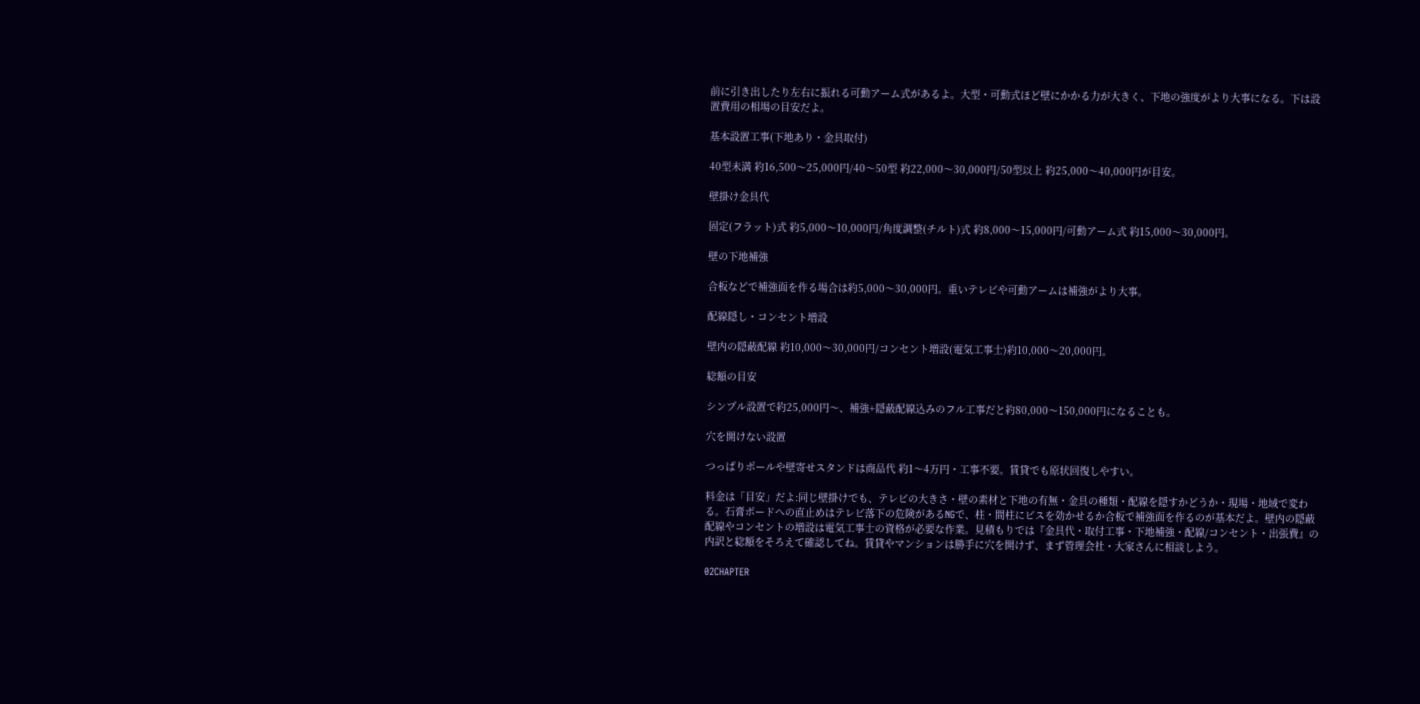前に引き出したり左右に振れる可動アーム式があるよ。大型・可動式ほど壁にかかる力が大きく、下地の強度がより大事になる。下は設置費用の相場の目安だよ。

基本設置工事(下地あり・金具取付)

40型未満 約16,500〜25,000円/40〜50型 約22,000〜30,000円/50型以上 約25,000〜40,000円が目安。

壁掛け金具代

固定(フラット)式 約5,000〜10,000円/角度調整(チルト)式 約8,000〜15,000円/可動アーム式 約15,000〜30,000円。

壁の下地補強

合板などで補強面を作る場合は約5,000〜30,000円。重いテレビや可動アームは補強がより大事。

配線隠し・コンセント増設

壁内の隠蔽配線 約10,000〜30,000円/コンセント増設(電気工事士)約10,000〜20,000円。

総額の目安

シンプル設置で約25,000円〜、補強+隠蔽配線込みのフル工事だと約80,000〜150,000円になることも。

穴を開けない設置

つっぱりポールや壁寄せスタンドは商品代 約1〜4万円・工事不要。賃貸でも原状回復しやすい。

料金は「目安」だよ:同じ壁掛けでも、テレビの大きさ・壁の素材と下地の有無・金具の種類・配線を隠すかどうか・現場・地域で変わる。石膏ボードへの直止めはテレビ落下の危険があるNGで、柱・間柱にビスを効かせるか合板で補強面を作るのが基本だよ。壁内の隠蔽配線やコンセントの増設は電気工事士の資格が必要な作業。見積もりでは『金具代・取付工事・下地補強・配線/コンセント・出張費』の内訳と総額をそろえて確認してね。賃貸やマンションは勝手に穴を開けず、まず管理会社・大家さんに相談しよう。

02CHAPTER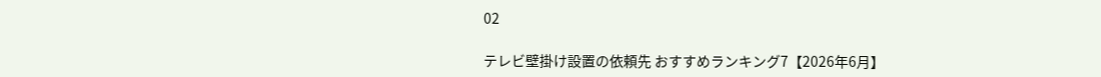02

テレビ壁掛け設置の依頼先 おすすめランキング7【2026年6月】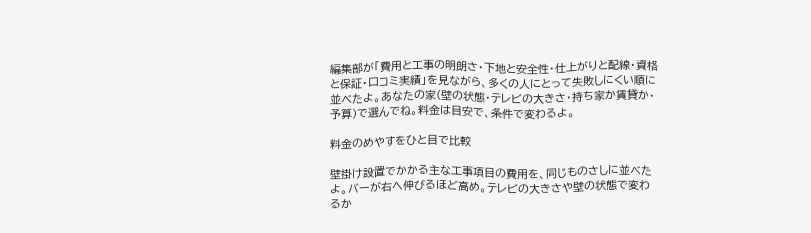編集部が「費用と工事の明朗さ・下地と安全性・仕上がりと配線・資格と保証・口コミ実績」を見ながら、多くの人にとって失敗しにくい順に並べたよ。あなたの家(壁の状態・テレビの大きさ・持ち家か賃貸か・予算)で選んでね。料金は目安で、条件で変わるよ。

料金のめやすをひと目で比較

壁掛け設置でかかる主な工事項目の費用を、同じものさしに並べたよ。バーが右へ伸びるほど高め。テレビの大きさや壁の状態で変わるか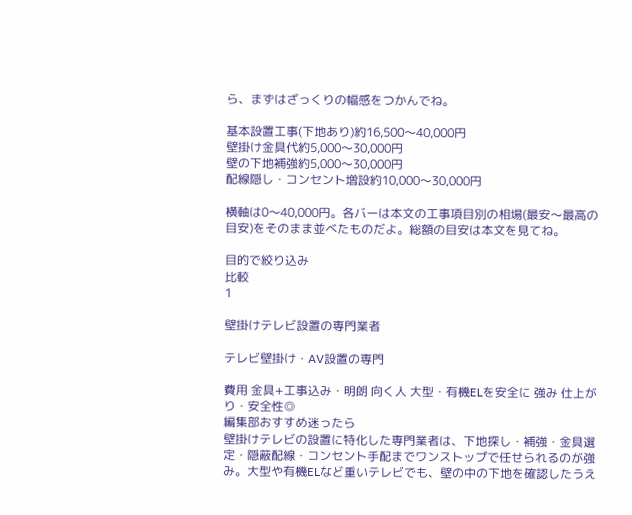ら、まずはざっくりの幅感をつかんでね。

基本設置工事(下地あり)約16,500〜40,000円
壁掛け金具代約5,000〜30,000円
壁の下地補強約5,000〜30,000円
配線隠し・コンセント増設約10,000〜30,000円

横軸は0〜40,000円。各バーは本文の工事項目別の相場(最安〜最高の目安)をそのまま並べたものだよ。総額の目安は本文を見てね。

目的で絞り込み
比較
1

壁掛けテレビ設置の専門業者

テレビ壁掛け・AV設置の専門

費用 金具+工事込み・明朗 向く人 大型・有機ELを安全に 強み 仕上がり・安全性◎
編集部おすすめ迷ったら
壁掛けテレビの設置に特化した専門業者は、下地探し・補強・金具選定・隠蔽配線・コンセント手配までワンストップで任せられるのが強み。大型や有機ELなど重いテレビでも、壁の中の下地を確認したうえ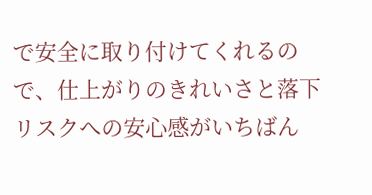で安全に取り付けてくれるので、仕上がりのきれいさと落下リスクへの安心感がいちばん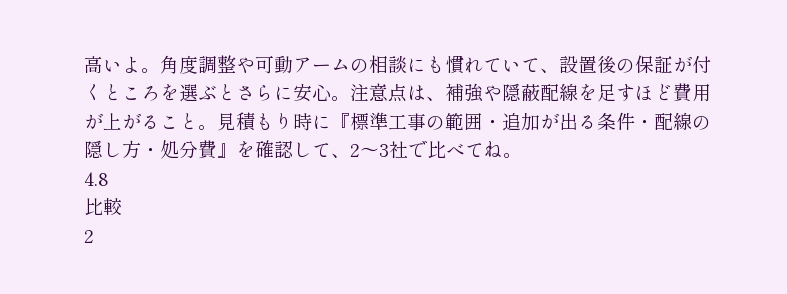高いよ。角度調整や可動アームの相談にも慣れていて、設置後の保証が付くところを選ぶとさらに安心。注意点は、補強や隠蔽配線を足すほど費用が上がること。見積もり時に『標準工事の範囲・追加が出る条件・配線の隠し方・処分費』を確認して、2〜3社で比べてね。
4.8
比較
2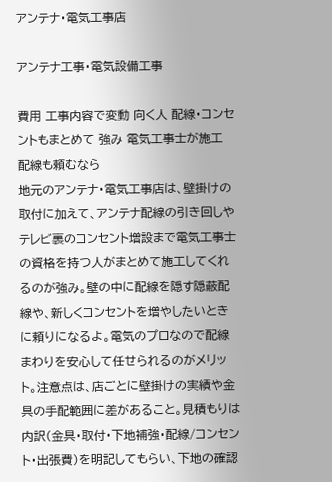アンテナ・電気工事店

アンテナ工事・電気設備工事

費用 工事内容で変動 向く人 配線・コンセントもまとめて 強み 電気工事士が施工
配線も頼むなら
地元のアンテナ・電気工事店は、壁掛けの取付に加えて、アンテナ配線の引き回しやテレビ裏のコンセント増設まで電気工事士の資格を持つ人がまとめて施工してくれるのが強み。壁の中に配線を隠す隠蔽配線や、新しくコンセントを増やしたいときに頼りになるよ。電気のプロなので配線まわりを安心して任せられるのがメリット。注意点は、店ごとに壁掛けの実績や金具の手配範囲に差があること。見積もりは内訳(金具・取付・下地補強・配線/コンセント・出張費)を明記してもらい、下地の確認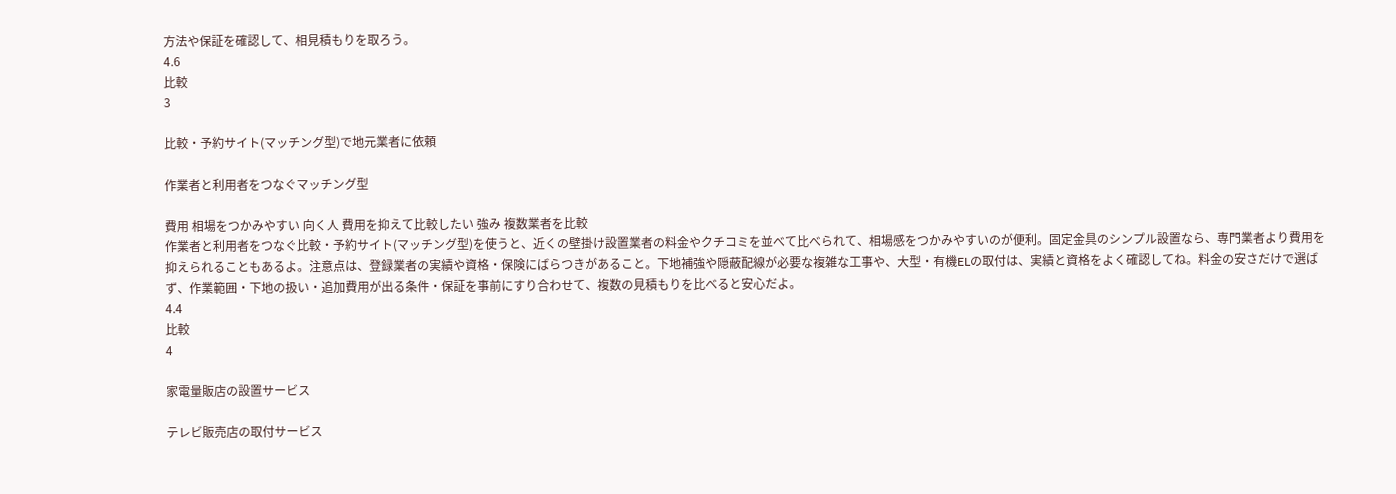方法や保証を確認して、相見積もりを取ろう。
4.6
比較
3

比較・予約サイト(マッチング型)で地元業者に依頼

作業者と利用者をつなぐマッチング型

費用 相場をつかみやすい 向く人 費用を抑えて比較したい 強み 複数業者を比較
作業者と利用者をつなぐ比較・予約サイト(マッチング型)を使うと、近くの壁掛け設置業者の料金やクチコミを並べて比べられて、相場感をつかみやすいのが便利。固定金具のシンプル設置なら、専門業者より費用を抑えられることもあるよ。注意点は、登録業者の実績や資格・保険にばらつきがあること。下地補強や隠蔽配線が必要な複雑な工事や、大型・有機ELの取付は、実績と資格をよく確認してね。料金の安さだけで選ばず、作業範囲・下地の扱い・追加費用が出る条件・保証を事前にすり合わせて、複数の見積もりを比べると安心だよ。
4.4
比較
4

家電量販店の設置サービス

テレビ販売店の取付サービス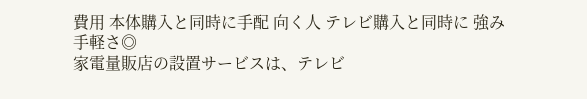費用 本体購入と同時に手配 向く人 テレビ購入と同時に 強み 手軽さ◎
家電量販店の設置サービスは、テレビ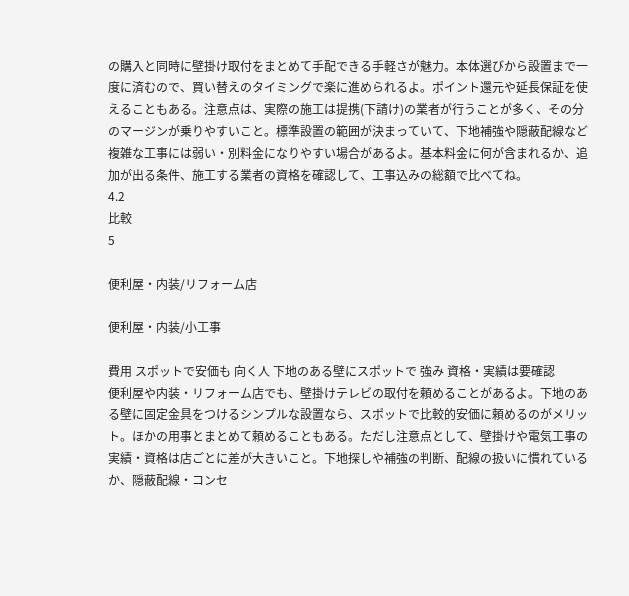の購入と同時に壁掛け取付をまとめて手配できる手軽さが魅力。本体選びから設置まで一度に済むので、買い替えのタイミングで楽に進められるよ。ポイント還元や延長保証を使えることもある。注意点は、実際の施工は提携(下請け)の業者が行うことが多く、その分のマージンが乗りやすいこと。標準設置の範囲が決まっていて、下地補強や隠蔽配線など複雑な工事には弱い・別料金になりやすい場合があるよ。基本料金に何が含まれるか、追加が出る条件、施工する業者の資格を確認して、工事込みの総額で比べてね。
4.2
比較
5

便利屋・内装/リフォーム店

便利屋・内装/小工事

費用 スポットで安価も 向く人 下地のある壁にスポットで 強み 資格・実績は要確認
便利屋や内装・リフォーム店でも、壁掛けテレビの取付を頼めることがあるよ。下地のある壁に固定金具をつけるシンプルな設置なら、スポットで比較的安価に頼めるのがメリット。ほかの用事とまとめて頼めることもある。ただし注意点として、壁掛けや電気工事の実績・資格は店ごとに差が大きいこと。下地探しや補強の判断、配線の扱いに慣れているか、隠蔽配線・コンセ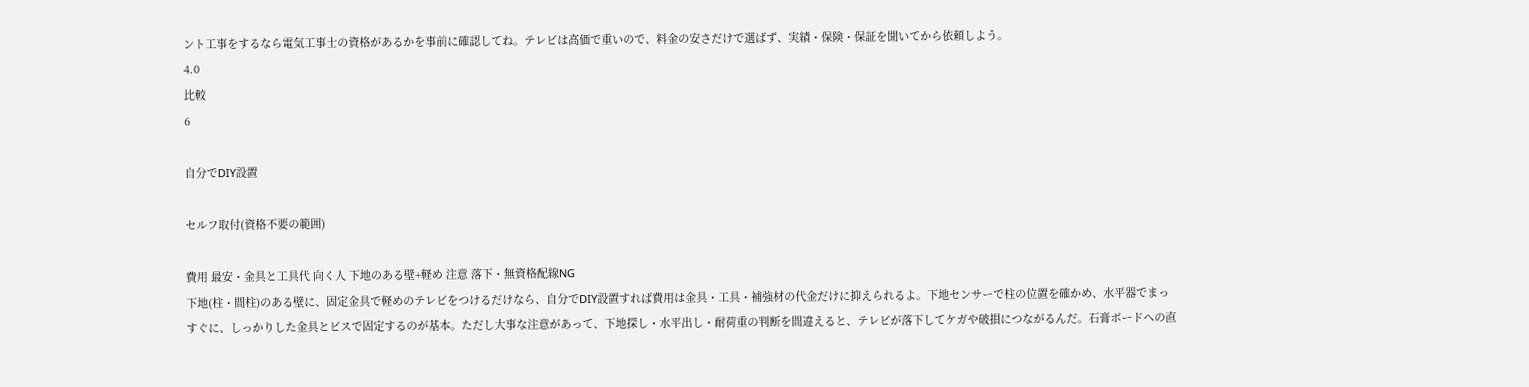ント工事をするなら電気工事士の資格があるかを事前に確認してね。テレビは高価で重いので、料金の安さだけで選ばず、実績・保険・保証を聞いてから依頼しよう。
4.0
比較
6

自分でDIY設置

セルフ取付(資格不要の範囲)

費用 最安・金具と工具代 向く人 下地のある壁+軽め 注意 落下・無資格配線NG
下地(柱・間柱)のある壁に、固定金具で軽めのテレビをつけるだけなら、自分でDIY設置すれば費用は金具・工具・補強材の代金だけに抑えられるよ。下地センサーで柱の位置を確かめ、水平器でまっすぐに、しっかりした金具とビスで固定するのが基本。ただし大事な注意があって、下地探し・水平出し・耐荷重の判断を間違えると、テレビが落下してケガや破損につながるんだ。石膏ボードへの直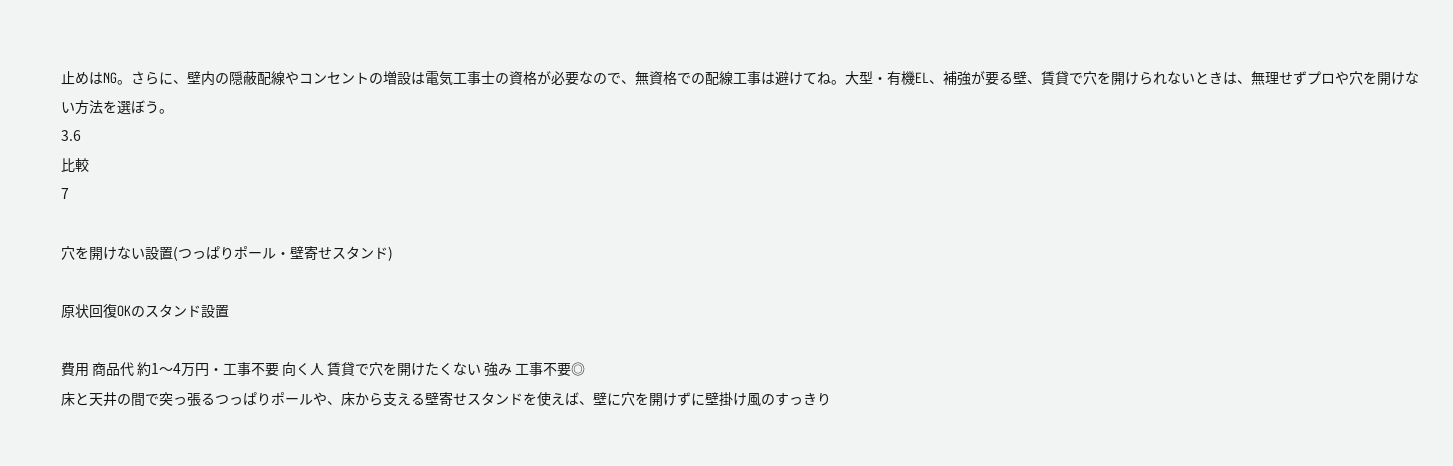止めはNG。さらに、壁内の隠蔽配線やコンセントの増設は電気工事士の資格が必要なので、無資格での配線工事は避けてね。大型・有機EL、補強が要る壁、賃貸で穴を開けられないときは、無理せずプロや穴を開けない方法を選ぼう。
3.6
比較
7

穴を開けない設置(つっぱりポール・壁寄せスタンド)

原状回復OKのスタンド設置

費用 商品代 約1〜4万円・工事不要 向く人 賃貸で穴を開けたくない 強み 工事不要◎
床と天井の間で突っ張るつっぱりポールや、床から支える壁寄せスタンドを使えば、壁に穴を開けずに壁掛け風のすっきり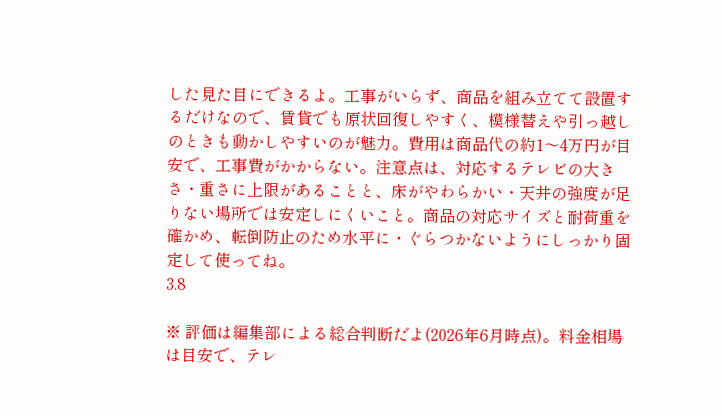した見た目にできるよ。工事がいらず、商品を組み立てて設置するだけなので、賃貸でも原状回復しやすく、模様替えや引っ越しのときも動かしやすいのが魅力。費用は商品代の約1〜4万円が目安で、工事費がかからない。注意点は、対応するテレビの大きさ・重さに上限があることと、床がやわらかい・天井の強度が足りない場所では安定しにくいこと。商品の対応サイズと耐荷重を確かめ、転倒防止のため水平に・ぐらつかないようにしっかり固定して使ってね。
3.8

※ 評価は編集部による総合判断だよ(2026年6月時点)。料金相場は目安で、テレ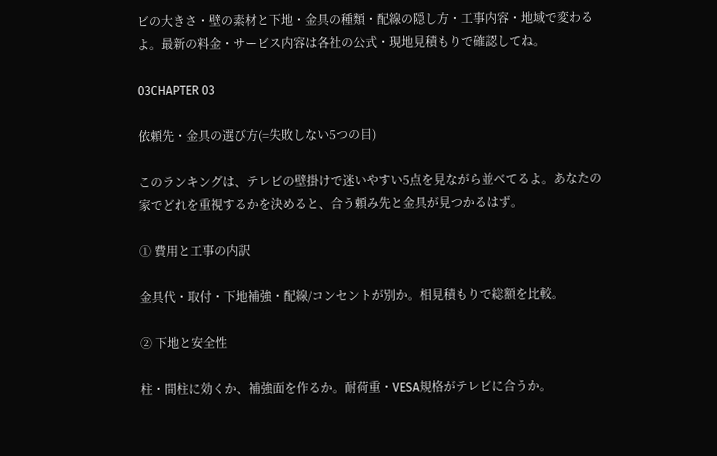ビの大きさ・壁の素材と下地・金具の種類・配線の隠し方・工事内容・地域で変わるよ。最新の料金・サービス内容は各社の公式・現地見積もりで確認してね。

03CHAPTER 03

依頼先・金具の選び方(=失敗しない5つの目)

このランキングは、テレビの壁掛けで迷いやすい5点を見ながら並べてるよ。あなたの家でどれを重視するかを決めると、合う頼み先と金具が見つかるはず。

① 費用と工事の内訳

金具代・取付・下地補強・配線/コンセントが別か。相見積もりで総額を比較。

② 下地と安全性

柱・間柱に効くか、補強面を作るか。耐荷重・VESA規格がテレビに合うか。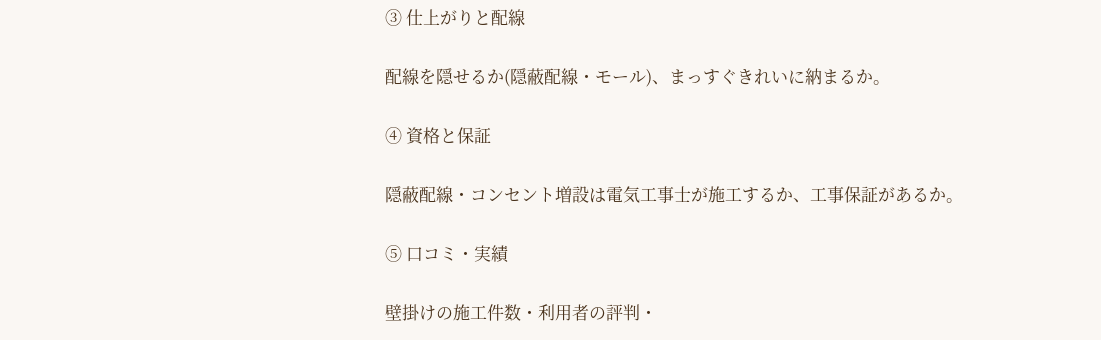③ 仕上がりと配線

配線を隠せるか(隠蔽配線・モール)、まっすぐきれいに納まるか。

④ 資格と保証

隠蔽配線・コンセント増設は電気工事士が施工するか、工事保証があるか。

⑤ 口コミ・実績

壁掛けの施工件数・利用者の評判・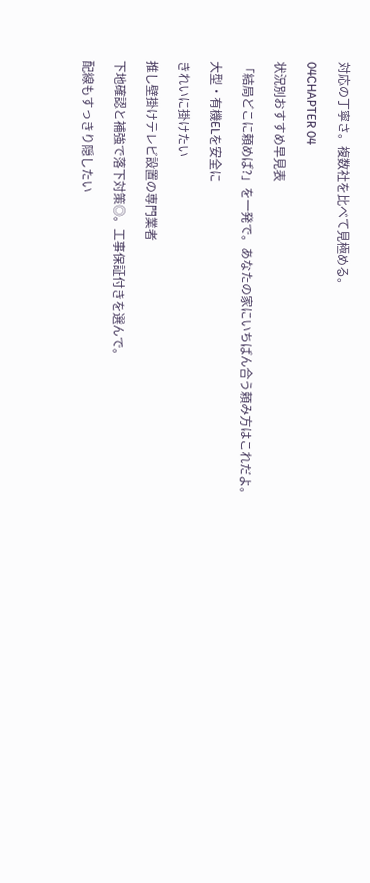対応の丁寧さ。複数社を比べて見極める。

04CHAPTER 04

状況別おすすめ早見表

「結局どこに頼めば?」を一発で。あなたの家にいちばん合う頼み方はこれだよ。

大型・有機ELを安全に

きれいに掛けたい

推し壁掛けテレビ設置の専門業者

下地確認と補強で落下対策◎。工事保証付きを選んで。

配線もすっきり隠したい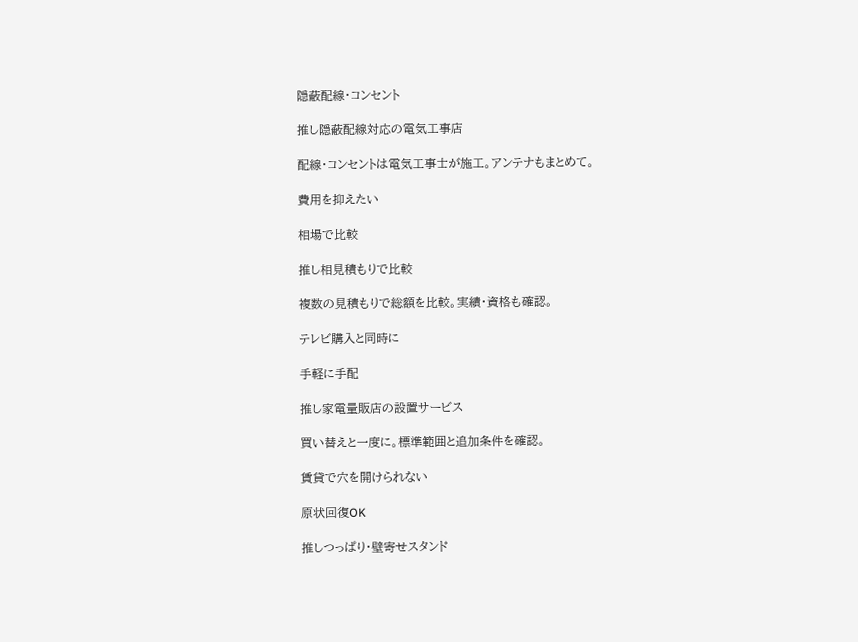隠蔽配線・コンセント

推し隠蔽配線対応の電気工事店

配線・コンセントは電気工事士が施工。アンテナもまとめて。

費用を抑えたい

相場で比較

推し相見積もりで比較

複数の見積もりで総額を比較。実績・資格も確認。

テレビ購入と同時に

手軽に手配

推し家電量販店の設置サービス

買い替えと一度に。標準範囲と追加条件を確認。

賃貸で穴を開けられない

原状回復OK

推しつっぱり・壁寄せスタンド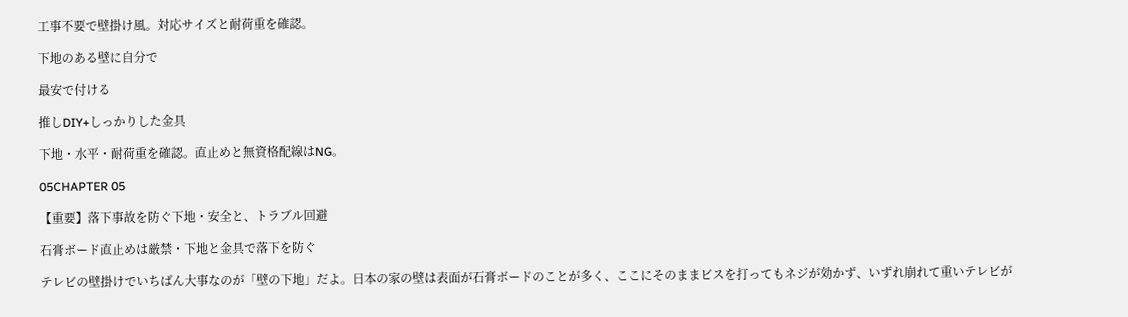工事不要で壁掛け風。対応サイズと耐荷重を確認。

下地のある壁に自分で

最安で付ける

推しDIY+しっかりした金具

下地・水平・耐荷重を確認。直止めと無資格配線はNG。

05CHAPTER 05

【重要】落下事故を防ぐ下地・安全と、トラブル回避

石膏ボード直止めは厳禁・下地と金具で落下を防ぐ

テレビの壁掛けでいちばん大事なのが「壁の下地」だよ。日本の家の壁は表面が石膏ボードのことが多く、ここにそのままビスを打ってもネジが効かず、いずれ崩れて重いテレビが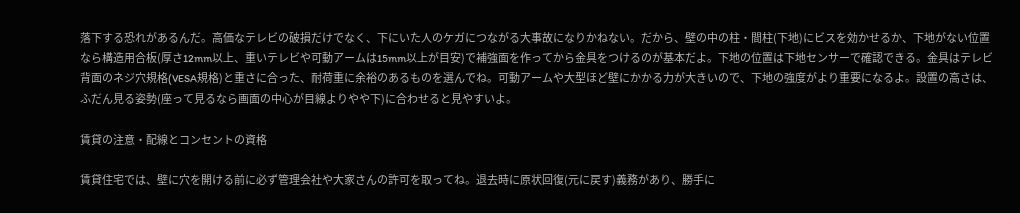落下する恐れがあるんだ。高価なテレビの破損だけでなく、下にいた人のケガにつながる大事故になりかねない。だから、壁の中の柱・間柱(下地)にビスを効かせるか、下地がない位置なら構造用合板(厚さ12mm以上、重いテレビや可動アームは15mm以上が目安)で補強面を作ってから金具をつけるのが基本だよ。下地の位置は下地センサーで確認できる。金具はテレビ背面のネジ穴規格(VESA規格)と重さに合った、耐荷重に余裕のあるものを選んでね。可動アームや大型ほど壁にかかる力が大きいので、下地の強度がより重要になるよ。設置の高さは、ふだん見る姿勢(座って見るなら画面の中心が目線よりやや下)に合わせると見やすいよ。

賃貸の注意・配線とコンセントの資格

賃貸住宅では、壁に穴を開ける前に必ず管理会社や大家さんの許可を取ってね。退去時に原状回復(元に戻す)義務があり、勝手に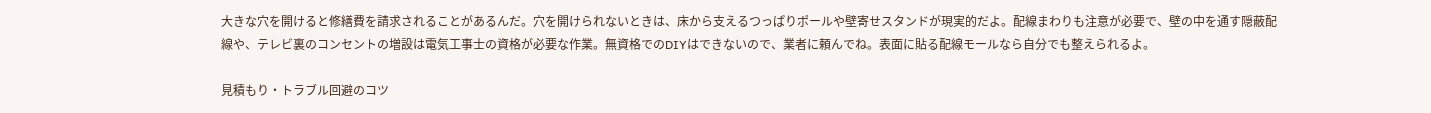大きな穴を開けると修繕費を請求されることがあるんだ。穴を開けられないときは、床から支えるつっぱりポールや壁寄せスタンドが現実的だよ。配線まわりも注意が必要で、壁の中を通す隠蔽配線や、テレビ裏のコンセントの増設は電気工事士の資格が必要な作業。無資格でのDIYはできないので、業者に頼んでね。表面に貼る配線モールなら自分でも整えられるよ。

見積もり・トラブル回避のコツ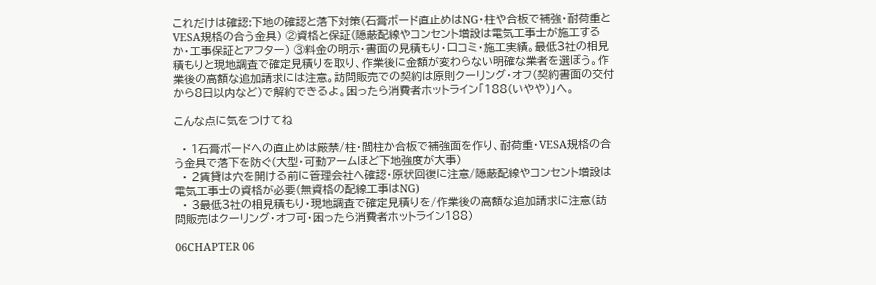これだけは確認:下地の確認と落下対策(石膏ボード直止めはNG・柱や合板で補強・耐荷重とVESA規格の合う金具) ②資格と保証(隠蔽配線やコンセント増設は電気工事士が施工するか・工事保証とアフター) ③料金の明示・書面の見積もり・口コミ・施工実績。最低3社の相見積もりと現地調査で確定見積りを取り、作業後に金額が変わらない明確な業者を選ぼう。作業後の高額な追加請求には注意。訪問販売での契約は原則クーリング・オフ(契約書面の交付から8日以内など)で解約できるよ。困ったら消費者ホットライン「188(いやや)」へ。

こんな点に気をつけてね

  • 1石膏ボードへの直止めは厳禁/柱・間柱か合板で補強面を作り、耐荷重・VESA規格の合う金具で落下を防ぐ(大型・可動アームほど下地強度が大事)
  • 2賃貸は穴を開ける前に管理会社へ確認・原状回復に注意/隠蔽配線やコンセント増設は電気工事士の資格が必要(無資格の配線工事はNG)
  • 3最低3社の相見積もり・現地調査で確定見積りを/作業後の高額な追加請求に注意(訪問販売はクーリング・オフ可・困ったら消費者ホットライン188)

06CHAPTER 06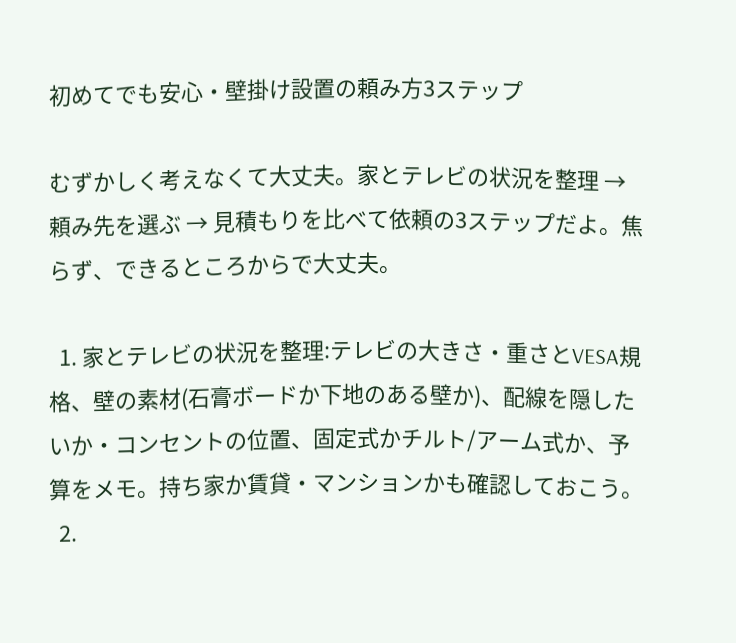初めてでも安心・壁掛け設置の頼み方3ステップ

むずかしく考えなくて大丈夫。家とテレビの状況を整理 → 頼み先を選ぶ → 見積もりを比べて依頼の3ステップだよ。焦らず、できるところからで大丈夫。

  1. 家とテレビの状況を整理:テレビの大きさ・重さとVESA規格、壁の素材(石膏ボードか下地のある壁か)、配線を隠したいか・コンセントの位置、固定式かチルト/アーム式か、予算をメモ。持ち家か賃貸・マンションかも確認しておこう。
  2.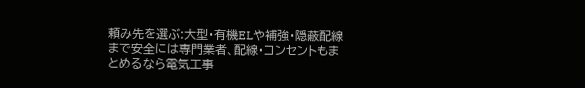頼み先を選ぶ:大型・有機ELや補強・隠蔽配線まで安全には専門業者、配線・コンセントもまとめるなら電気工事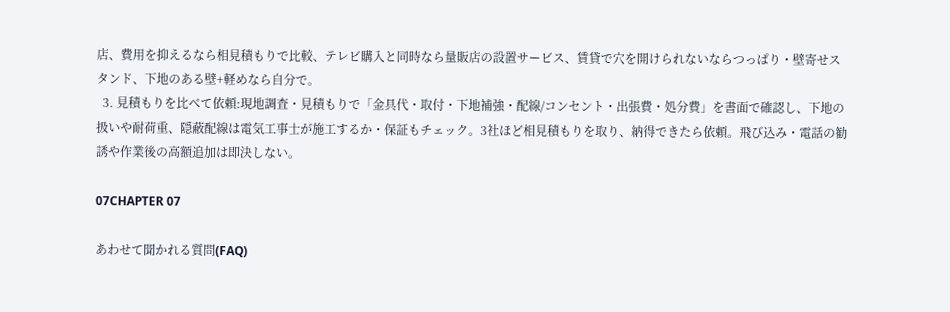店、費用を抑えるなら相見積もりで比較、テレビ購入と同時なら量販店の設置サービス、賃貸で穴を開けられないならつっぱり・壁寄せスタンド、下地のある壁+軽めなら自分で。
  3. 見積もりを比べて依頼:現地調査・見積もりで「金具代・取付・下地補強・配線/コンセント・出張費・処分費」を書面で確認し、下地の扱いや耐荷重、隠蔽配線は電気工事士が施工するか・保証もチェック。3社ほど相見積もりを取り、納得できたら依頼。飛び込み・電話の勧誘や作業後の高額追加は即決しない。

07CHAPTER 07

あわせて聞かれる質問(FAQ)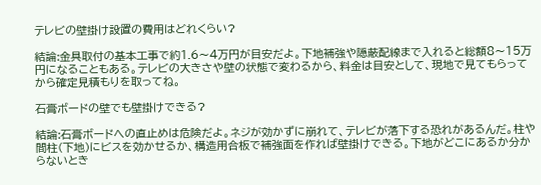テレビの壁掛け設置の費用はどれくらい?

結論:金具取付の基本工事で約1.6〜4万円が目安だよ。下地補強や隠蔽配線まで入れると総額8〜15万円になることもある。テレビの大きさや壁の状態で変わるから、料金は目安として、現地で見てもらってから確定見積もりを取ってね。

石膏ボードの壁でも壁掛けできる?

結論:石膏ボードへの直止めは危険だよ。ネジが効かずに崩れて、テレビが落下する恐れがあるんだ。柱や間柱(下地)にビスを効かせるか、構造用合板で補強面を作れば壁掛けできる。下地がどこにあるか分からないとき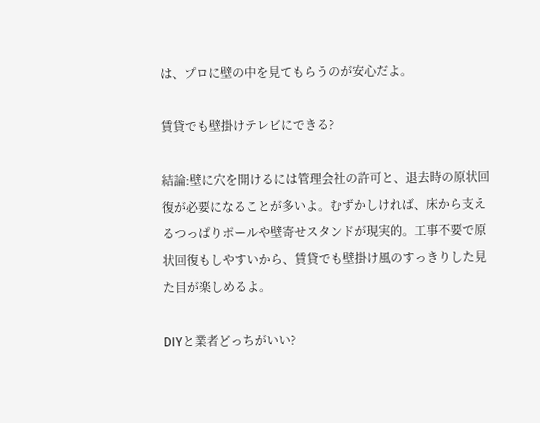は、プロに壁の中を見てもらうのが安心だよ。

賃貸でも壁掛けテレビにできる?

結論:壁に穴を開けるには管理会社の許可と、退去時の原状回復が必要になることが多いよ。むずかしければ、床から支えるつっぱりポールや壁寄せスタンドが現実的。工事不要で原状回復もしやすいから、賃貸でも壁掛け風のすっきりした見た目が楽しめるよ。

DIYと業者どっちがいい?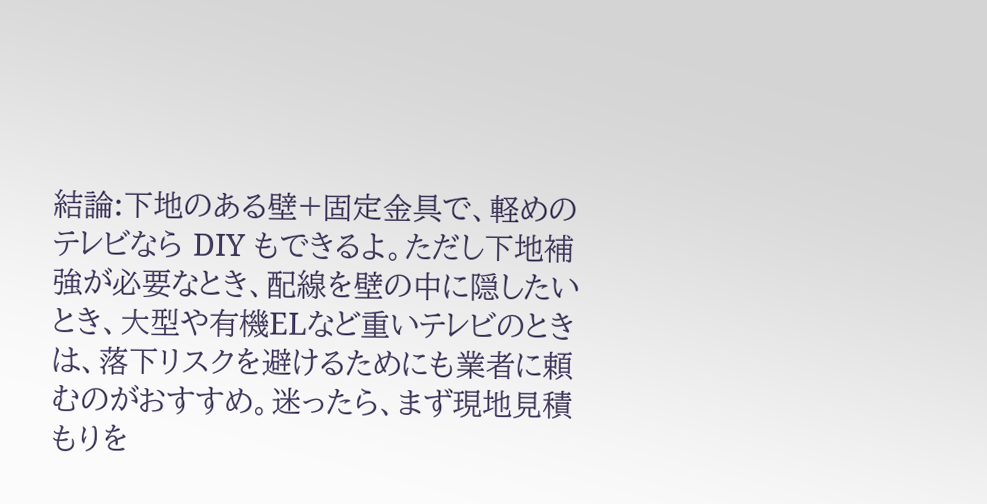結論:下地のある壁+固定金具で、軽めのテレビなら DIY もできるよ。ただし下地補強が必要なとき、配線を壁の中に隠したいとき、大型や有機ELなど重いテレビのときは、落下リスクを避けるためにも業者に頼むのがおすすめ。迷ったら、まず現地見積もりを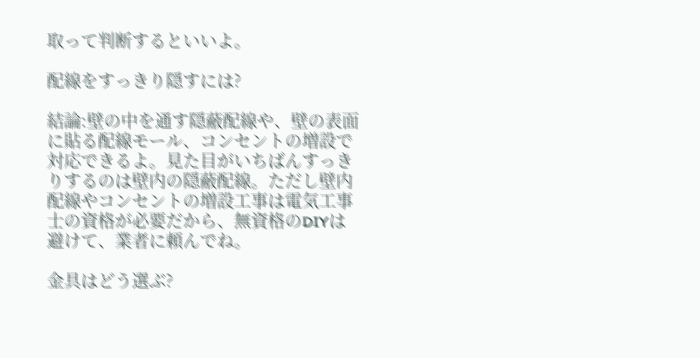取って判断するといいよ。

配線をすっきり隠すには?

結論:壁の中を通す隠蔽配線や、壁の表面に貼る配線モール、コンセントの増設で対応できるよ。見た目がいちばんすっきりするのは壁内の隠蔽配線。ただし壁内配線やコンセントの増設工事は電気工事士の資格が必要だから、無資格のDIYは避けて、業者に頼んでね。

金具はどう選ぶ?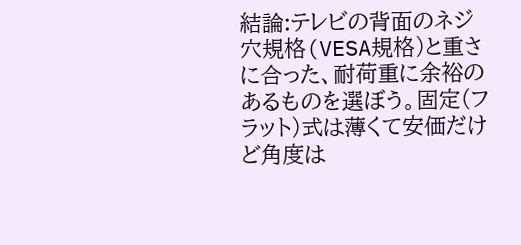結論:テレビの背面のネジ穴規格(VESA規格)と重さに合った、耐荷重に余裕のあるものを選ぼう。固定(フラット)式は薄くて安価だけど角度は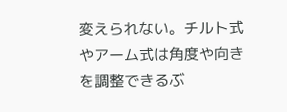変えられない。チルト式やアーム式は角度や向きを調整できるぶ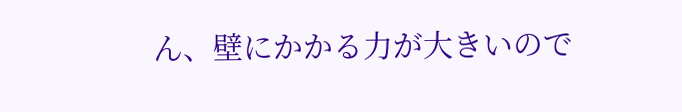ん、壁にかかる力が大きいので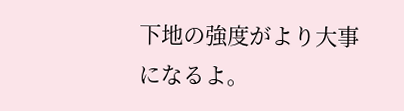下地の強度がより大事になるよ。